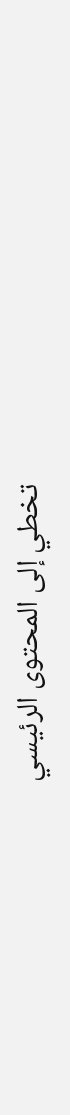تخطي إلى المحتوى الرئيسي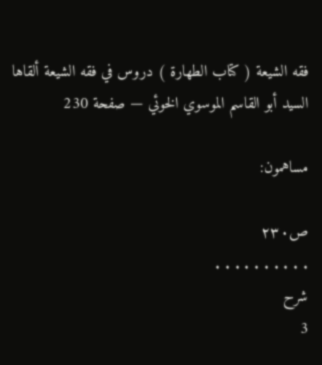فقه الشيعة ( كتاب الطهارة ) دروس في فقه الشيعة ألقاها السيد أبو القاسم الموسوي الخوئي — صفحة 230

مساهمون:

ص٢٣٠
. . . . . . . . . .
شرح
3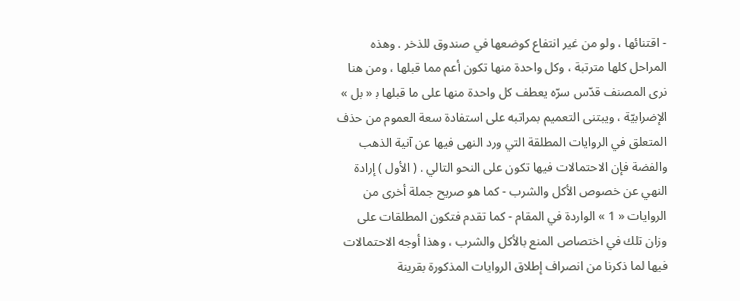- اقتنائها ، ولو من غير انتفاع كوضعها في صندوق للذخر . وهذه المراحل كلها مترتبة ، وكل واحدة منها تكون أعم مما قبلها ، ومن هنا نرى المصنف قدّس سرّه يعطف كل واحدة منها على ما قبلها ب‍ « بل » الإضرابيّة ، ويبتنى التعميم بمراتبه على استفادة سعة العموم من حذف المتعلق في الروايات المطلقة التي ورد النهى فيها عن آنية الذهب والفضة فإن الاحتمالات فيها تكون على النحو التالي . ( الأول ) إرادة النهي عن خصوص الأكل والشرب - كما هو صريح جملة أخرى من الروايات « 1 » الواردة في المقام - كما تقدم فتكون المطلقات على وزان تلك في اختصاص المنع بالأكل والشرب ، وهذا أوجه الاحتمالات فيها لما ذكرنا من انصراف إطلاق الروايات المذكورة بقرينة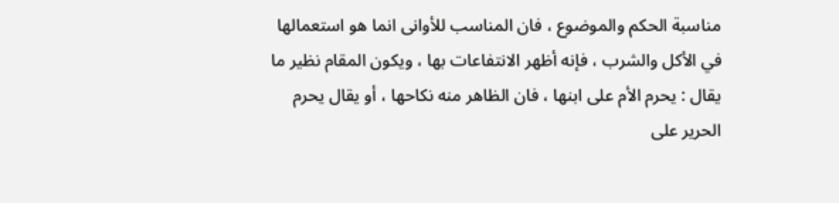مناسبة الحكم والموضوع ، فان المناسب للأوانى انما هو استعمالها في الأكل والشرب ، فإنه أظهر الانتفاعات بها ، ويكون المقام نظير ما يقال : يحرم الأم على ابنها ، فان الظاهر منه نكاحها ، أو يقال يحرم الحرير على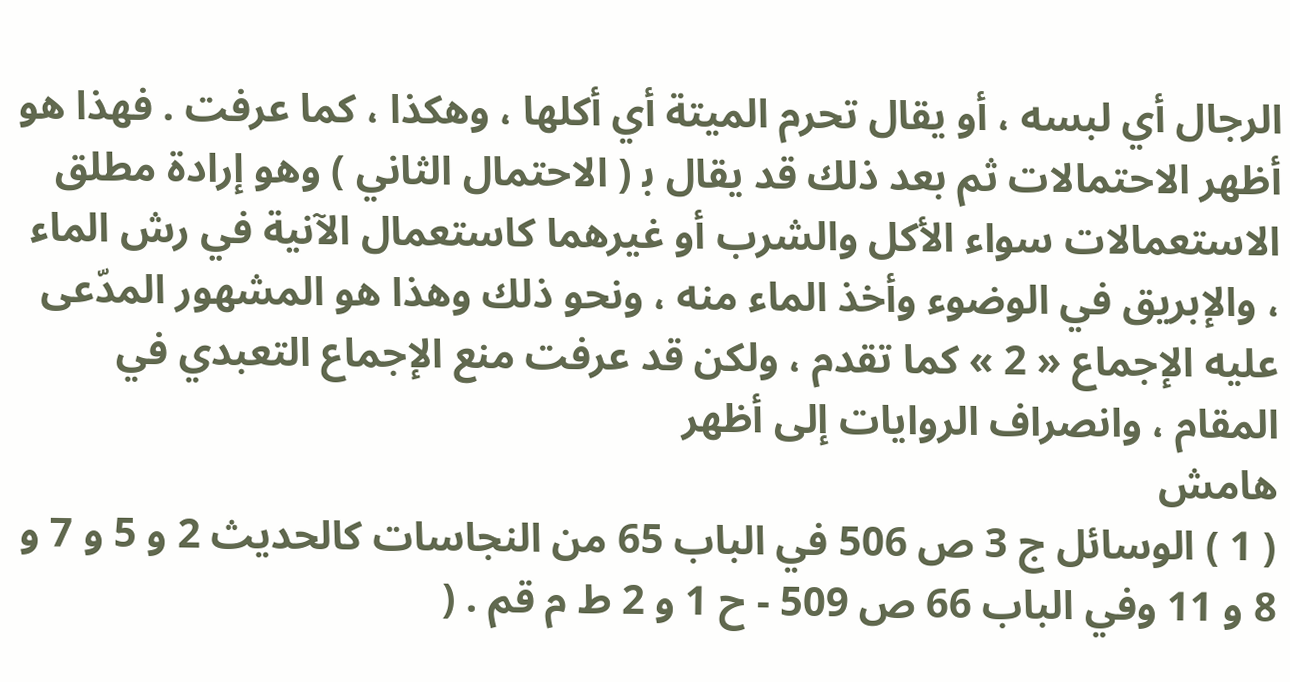الرجال أي لبسه ، أو يقال تحرم الميتة أي أكلها ، وهكذا ، كما عرفت . فهذا هو أظهر الاحتمالات ثم بعد ذلك قد يقال ب‍ ( الاحتمال الثاني ) وهو إرادة مطلق الاستعمالات سواء الأكل والشرب أو غيرهما كاستعمال الآنية في رش الماء ، والإبريق في الوضوء وأخذ الماء منه ، ونحو ذلك وهذا هو المشهور المدّعى عليه الإجماع « 2 » كما تقدم ، ولكن قد عرفت منع الإجماع التعبدي في المقام ، وانصراف الروايات إلى أظهر
هامش
( 1 ) الوسائل ج 3 ص 506 في الباب 65 من النجاسات كالحديث 2 و 5 و 7 و 8 و 11 وفي الباب 66 ص 509 - ح 1 و 2 ط م قم . (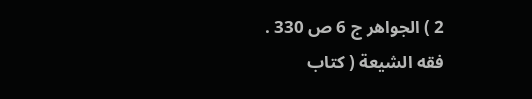2 ) الجواهر ج 6 ص 330 .
فقه الشيعة ( كتاب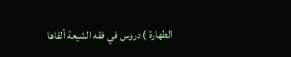الطهارة ) دروس في فقه الشيعة ألقاها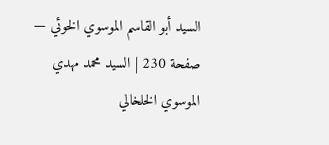السيد أبو القاسم الموسوي الخوئي — صفحة 230 | السيد محمد مهدي الموسوي الخلخالي